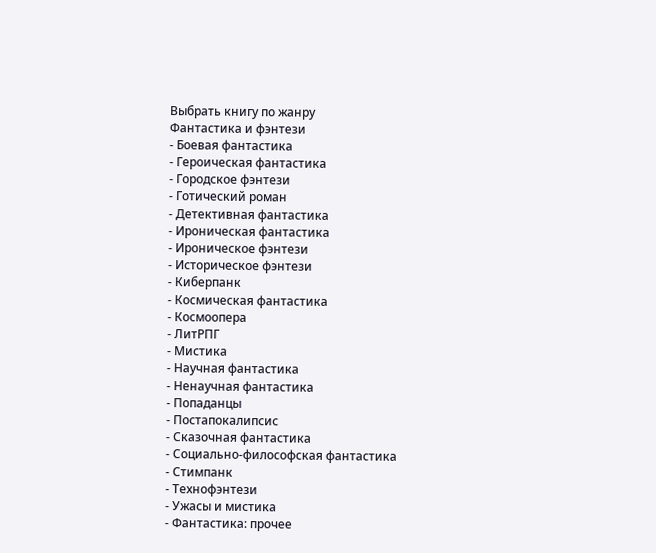Выбрать книгу по жанру
Фантастика и фэнтези
- Боевая фантастика
- Героическая фантастика
- Городское фэнтези
- Готический роман
- Детективная фантастика
- Ироническая фантастика
- Ироническое фэнтези
- Историческое фэнтези
- Киберпанк
- Космическая фантастика
- Космоопера
- ЛитРПГ
- Мистика
- Научная фантастика
- Ненаучная фантастика
- Попаданцы
- Постапокалипсис
- Сказочная фантастика
- Социально-философская фантастика
- Стимпанк
- Технофэнтези
- Ужасы и мистика
- Фантастика: прочее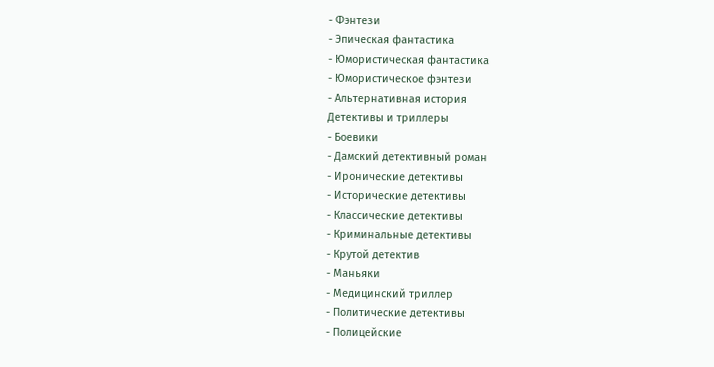- Фэнтези
- Эпическая фантастика
- Юмористическая фантастика
- Юмористическое фэнтези
- Альтернативная история
Детективы и триллеры
- Боевики
- Дамский детективный роман
- Иронические детективы
- Исторические детективы
- Классические детективы
- Криминальные детективы
- Крутой детектив
- Маньяки
- Медицинский триллер
- Политические детективы
- Полицейские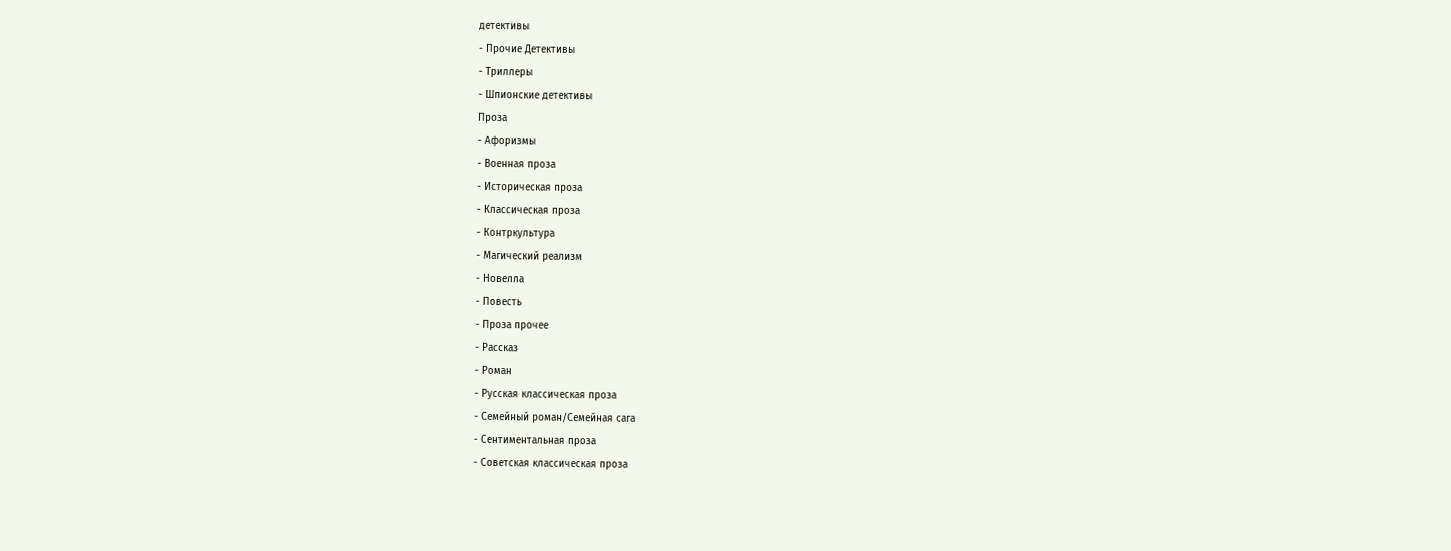детективы
- Прочие Детективы
- Триллеры
- Шпионские детективы
Проза
- Афоризмы
- Военная проза
- Историческая проза
- Классическая проза
- Контркультура
- Магический реализм
- Новелла
- Повесть
- Проза прочее
- Рассказ
- Роман
- Русская классическая проза
- Семейный роман/Семейная сага
- Сентиментальная проза
- Советская классическая проза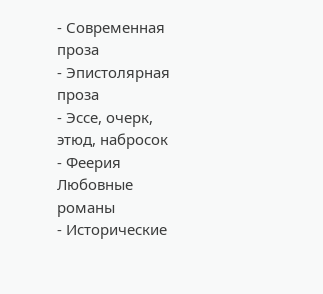- Современная проза
- Эпистолярная проза
- Эссе, очерк, этюд, набросок
- Феерия
Любовные романы
- Исторические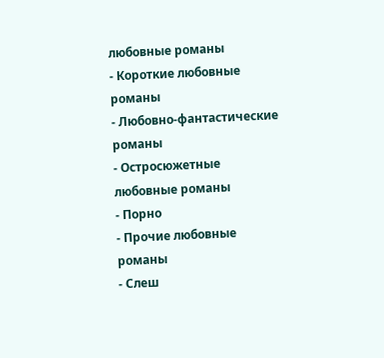любовные романы
- Короткие любовные романы
- Любовно-фантастические романы
- Остросюжетные любовные романы
- Порно
- Прочие любовные романы
- Слеш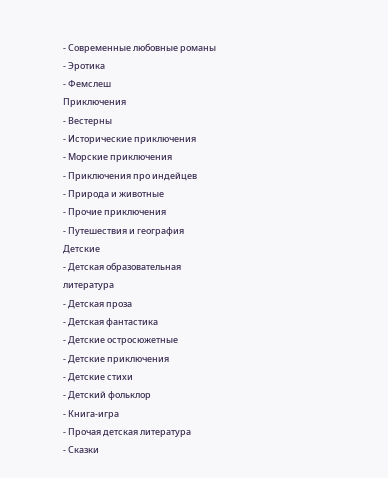- Современные любовные романы
- Эротика
- Фемслеш
Приключения
- Вестерны
- Исторические приключения
- Морские приключения
- Приключения про индейцев
- Природа и животные
- Прочие приключения
- Путешествия и география
Детские
- Детская образовательная литература
- Детская проза
- Детская фантастика
- Детские остросюжетные
- Детские приключения
- Детские стихи
- Детский фольклор
- Книга-игра
- Прочая детская литература
- Сказки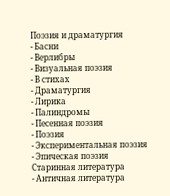Поэзия и драматургия
- Басни
- Верлибры
- Визуальная поэзия
- В стихах
- Драматургия
- Лирика
- Палиндромы
- Песенная поэзия
- Поэзия
- Экспериментальная поэзия
- Эпическая поэзия
Старинная литература
- Античная литература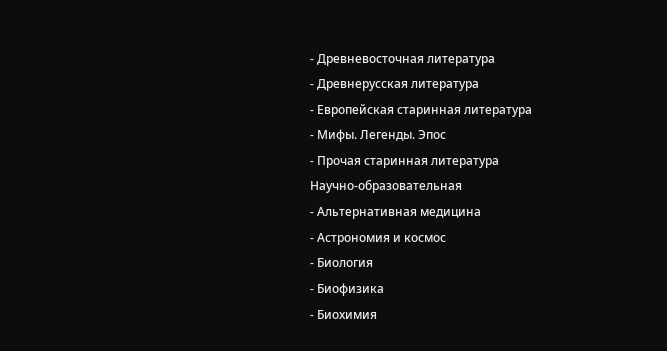- Древневосточная литература
- Древнерусская литература
- Европейская старинная литература
- Мифы. Легенды. Эпос
- Прочая старинная литература
Научно-образовательная
- Альтернативная медицина
- Астрономия и космос
- Биология
- Биофизика
- Биохимия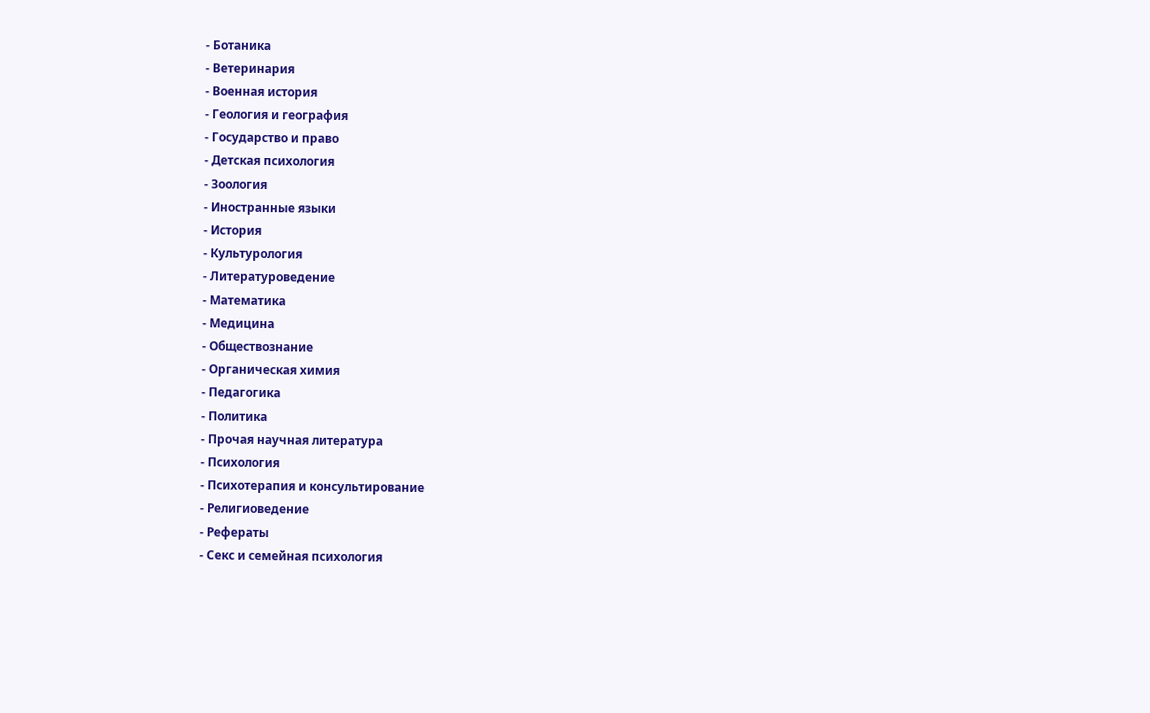- Ботаника
- Ветеринария
- Военная история
- Геология и география
- Государство и право
- Детская психология
- Зоология
- Иностранные языки
- История
- Культурология
- Литературоведение
- Математика
- Медицина
- Обществознание
- Органическая химия
- Педагогика
- Политика
- Прочая научная литература
- Психология
- Психотерапия и консультирование
- Религиоведение
- Рефераты
- Секс и семейная психология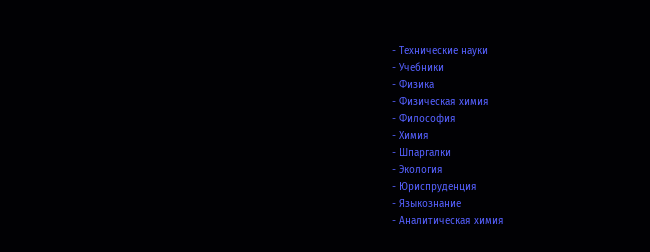- Технические науки
- Учебники
- Физика
- Физическая химия
- Философия
- Химия
- Шпаргалки
- Экология
- Юриспруденция
- Языкознание
- Аналитическая химия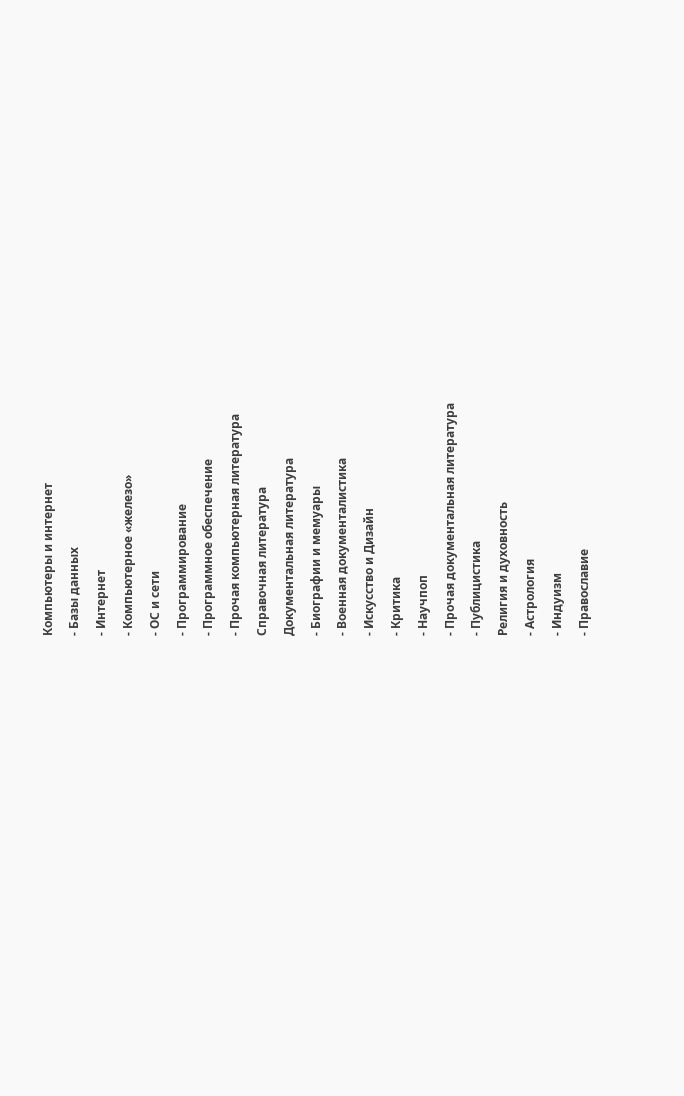Компьютеры и интернет
- Базы данных
- Интернет
- Компьютерное «железо»
- ОС и сети
- Программирование
- Программное обеспечение
- Прочая компьютерная литература
Справочная литература
Документальная литература
- Биографии и мемуары
- Военная документалистика
- Искусство и Дизайн
- Критика
- Научпоп
- Прочая документальная литература
- Публицистика
Религия и духовность
- Астрология
- Индуизм
- Православие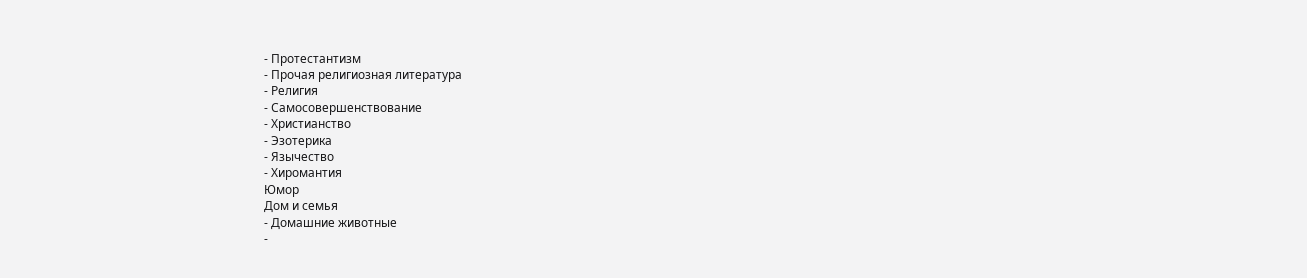- Протестантизм
- Прочая религиозная литература
- Религия
- Самосовершенствование
- Христианство
- Эзотерика
- Язычество
- Хиромантия
Юмор
Дом и семья
- Домашние животные
-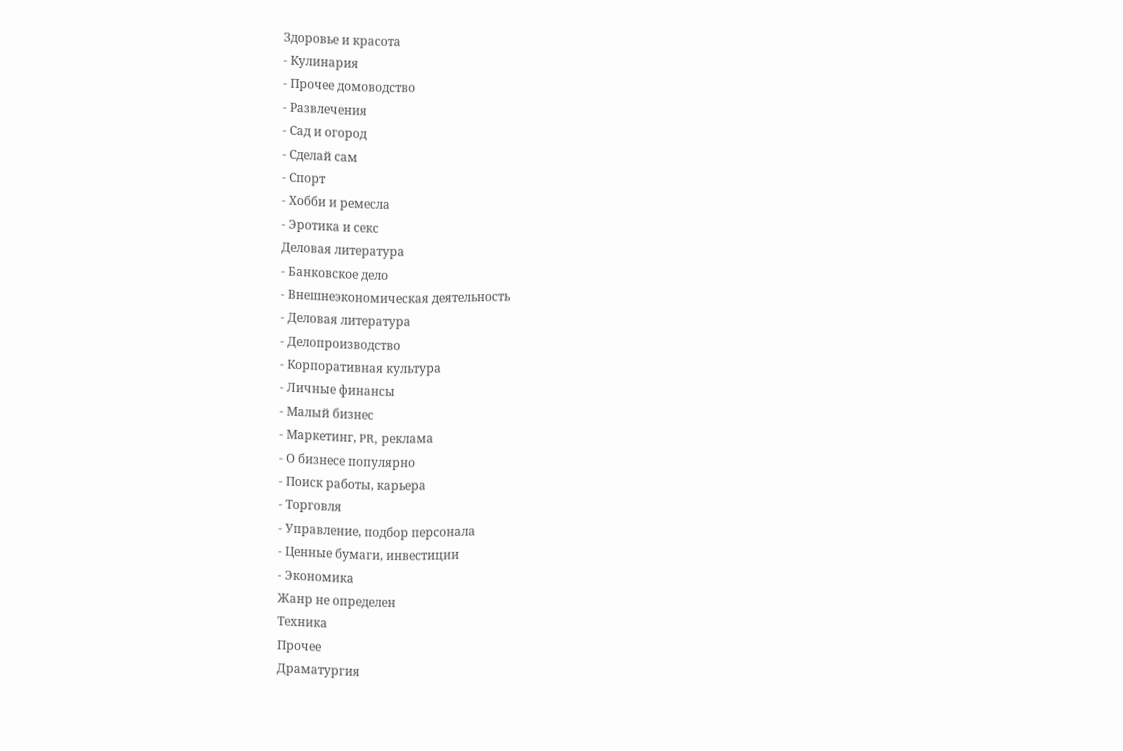Здоровье и красота
- Кулинария
- Прочее домоводство
- Развлечения
- Сад и огород
- Сделай сам
- Спорт
- Хобби и ремесла
- Эротика и секс
Деловая литература
- Банковское дело
- Внешнеэкономическая деятельность
- Деловая литература
- Делопроизводство
- Корпоративная культура
- Личные финансы
- Малый бизнес
- Маркетинг, PR, реклама
- О бизнесе популярно
- Поиск работы, карьера
- Торговля
- Управление, подбор персонала
- Ценные бумаги, инвестиции
- Экономика
Жанр не определен
Техника
Прочее
Драматургия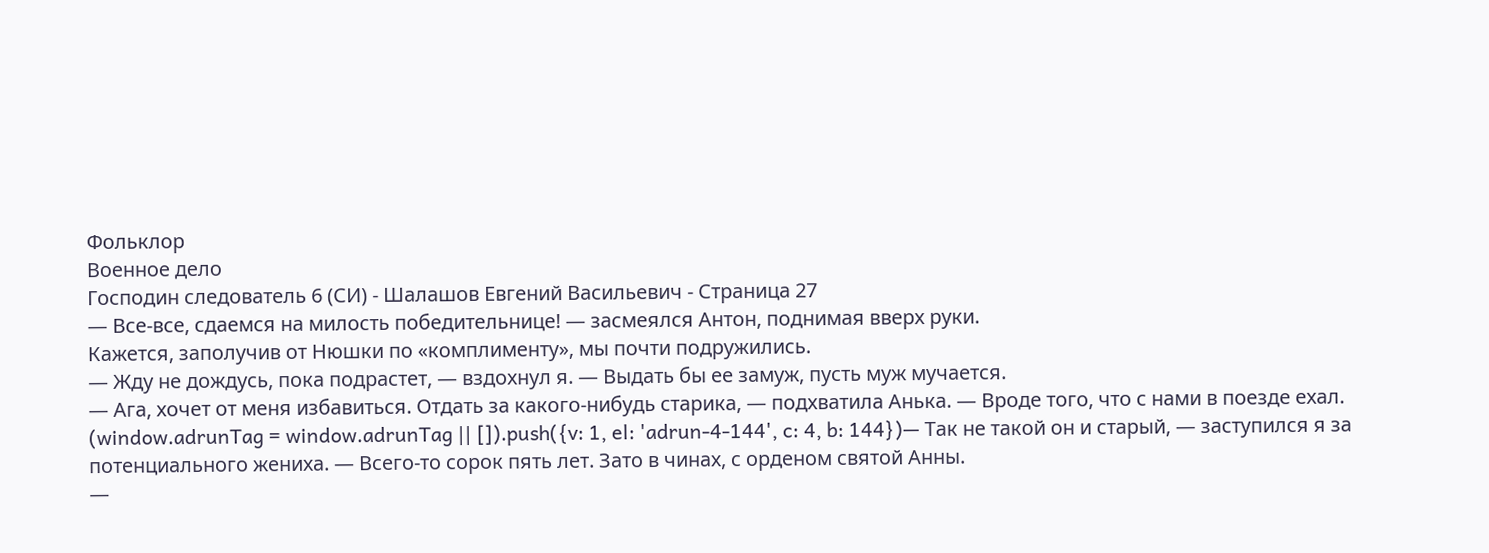Фольклор
Военное дело
Господин следователь 6 (СИ) - Шалашов Евгений Васильевич - Страница 27
— Все-все, сдаемся на милость победительнице! — засмеялся Антон, поднимая вверх руки.
Кажется, заполучив от Нюшки по «комплименту», мы почти подружились.
— Жду не дождусь, пока подрастет, — вздохнул я. — Выдать бы ее замуж, пусть муж мучается.
— Ага, хочет от меня избавиться. Отдать за какого-нибудь старика, — подхватила Анька. — Вроде того, что с нами в поезде ехал.
(window.adrunTag = window.adrunTag || []).push({v: 1, el: 'adrun-4-144', c: 4, b: 144})— Так не такой он и старый, — заступился я за потенциального жениха. — Всего-то сорок пять лет. Зато в чинах, с орденом святой Анны.
—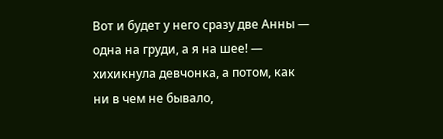Вот и будет у него сразу две Анны — одна на груди, а я на шее! — хихикнула девчонка, а потом, как ни в чем не бывало,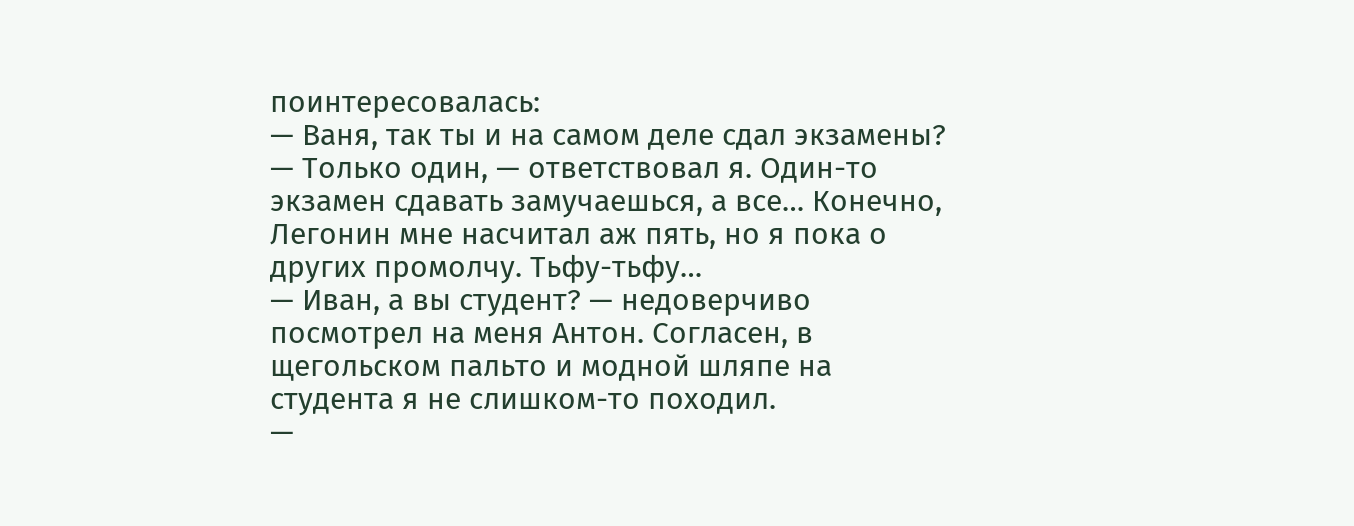поинтересовалась:
— Ваня, так ты и на самом деле сдал экзамены?
— Только один, — ответствовал я. Один-то экзамен сдавать замучаешься, а все… Конечно, Легонин мне насчитал аж пять, но я пока о других промолчу. Тьфу-тьфу…
— Иван, а вы студент? — недоверчиво посмотрел на меня Антон. Согласен, в щегольском пальто и модной шляпе на студента я не слишком-то походил.
—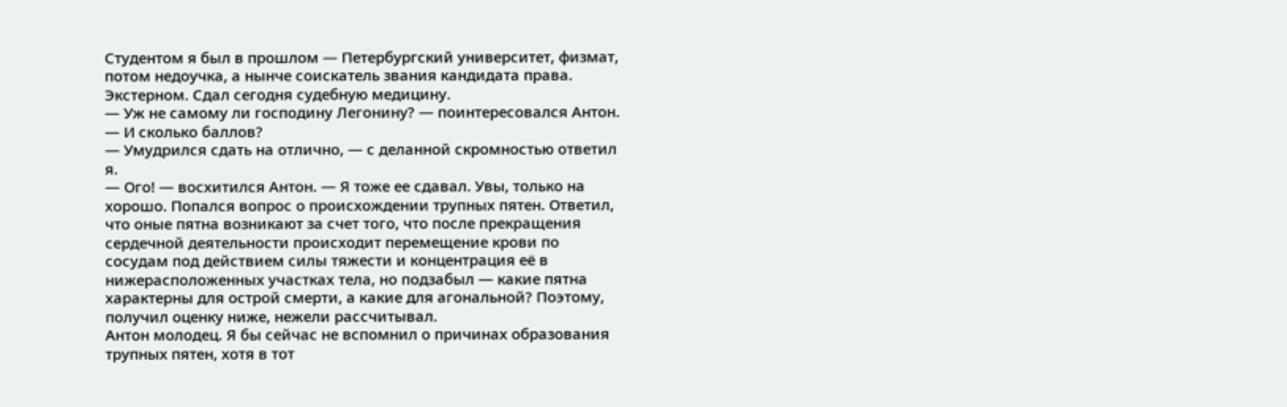Студентом я был в прошлом — Петербургский университет, физмат, потом недоучка, а нынче соискатель звания кандидата права. Экстерном. Сдал сегодня судебную медицину.
— Уж не самому ли господину Легонину? — поинтересовался Антон. — И сколько баллов?
— Умудрился сдать на отлично, — с деланной скромностью ответил я.
— Ого! — восхитился Антон. — Я тоже ее сдавал. Увы, только на хорошо. Попался вопрос о происхождении трупных пятен. Ответил, что оные пятна возникают за счет того, что после прекращения сердечной деятельности происходит перемещение крови по сосудам под действием силы тяжести и концентрация её в нижерасположенных участках тела, но подзабыл — какие пятна характерны для острой смерти, а какие для агональной? Поэтому, получил оценку ниже, нежели рассчитывал.
Антон молодец. Я бы сейчас не вспомнил о причинах образования трупных пятен, хотя в тот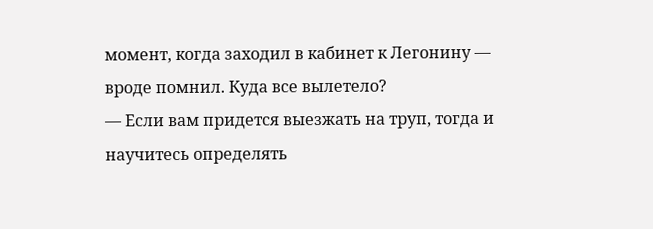момент, когда заходил в кабинет к Легонину — вроде помнил. Куда все вылетело?
— Если вам придется выезжать на труп, тогда и научитесь определять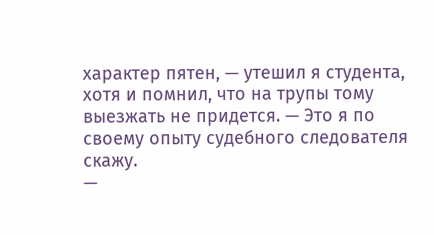характер пятен, — утешил я студента, хотя и помнил, что на трупы тому выезжать не придется. — Это я по своему опыту судебного следователя скажу.
—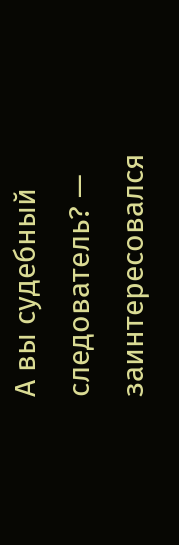А вы судебный следователь? — заинтересовался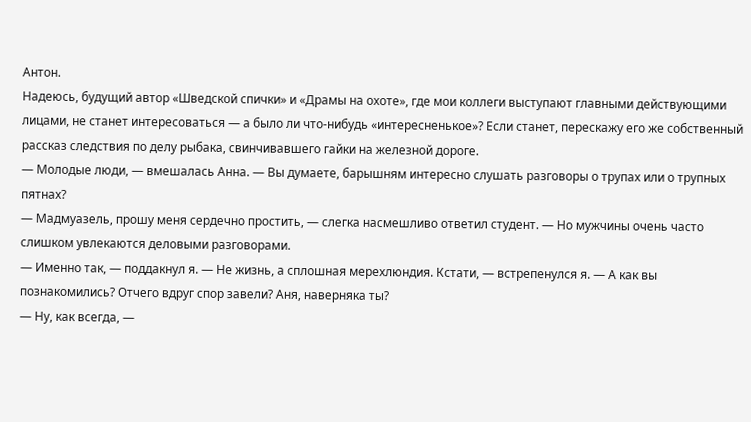Антон.
Надеюсь, будущий автор «Шведской спички» и «Драмы на охоте», где мои коллеги выступают главными действующими лицами, не станет интересоваться — а было ли что-нибудь «интересненькое»? Если станет, перескажу его же собственный рассказ следствия по делу рыбака, свинчивавшего гайки на железной дороге.
— Молодые люди, — вмешалась Анна. — Вы думаете, барышням интересно слушать разговоры о трупах или о трупных пятнах?
— Мадмуазель, прошу меня сердечно простить, — слегка насмешливо ответил студент. — Но мужчины очень часто слишком увлекаются деловыми разговорами.
— Именно так, — поддакнул я. — Не жизнь, а сплошная мерехлюндия. Кстати, — встрепенулся я. — А как вы познакомились? Отчего вдруг спор завели? Аня, наверняка ты?
— Ну, как всегда, —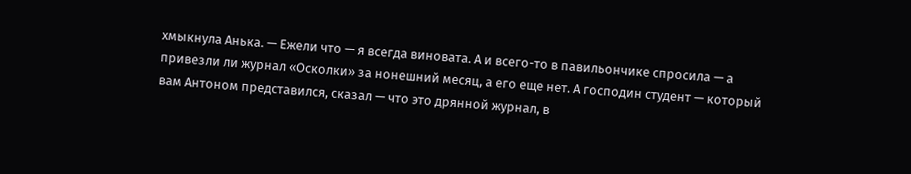хмыкнула Анька. — Ежели что — я всегда виновата. А и всего-то в павильончике спросила — а привезли ли журнал «Осколки» за нонешний месяц, а его еще нет. А господин студент — который вам Антоном представился, сказал — что это дрянной журнал, в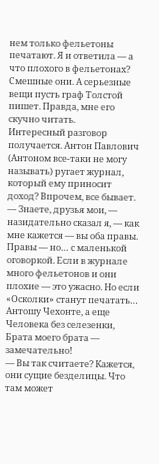нем только фельетоны печатают. Я и ответила — а что плохого в фельетонах? Смешные они. А серьезные вещи пусть граф Толстой пишет. Правда, мне его скучно читать.
Интересный разговор получается. Антон Павлович (Антоном все-таки не могу называть) ругает журнал, который ему приносит доход? Впрочем, все бывает.
— Знаете, друзья мои, — назидательно сказал я, — как мне кажется — вы оба правы. Правы — но… с маленькой оговоркой. Если в журнале много фельетонов и они плохие — это ужасно. Но если «Осколки» станут печатать… Антошу Чехонте, а еще Человека без селезенки, Брата моего брата — замечательно!
— Вы так считаете? Кажется, они сущие безделицы. Что там может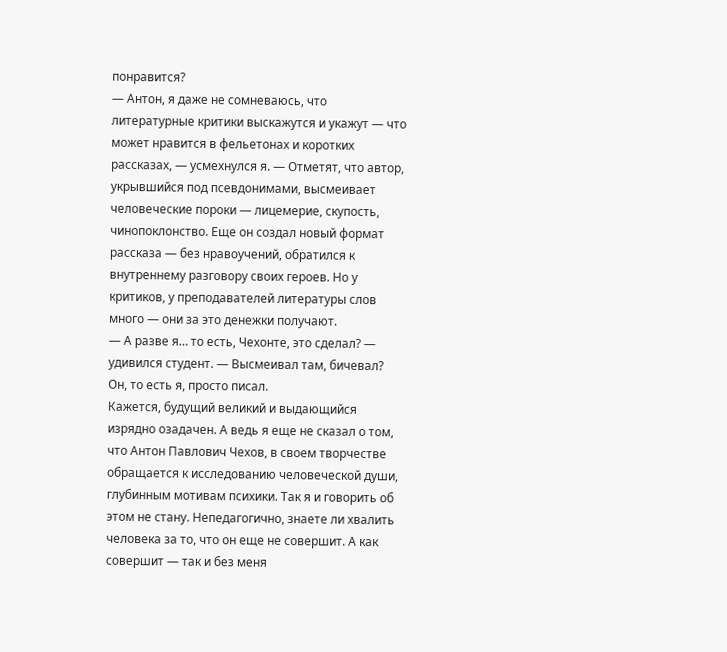понравится?
— Антон, я даже не сомневаюсь, что литературные критики выскажутся и укажут — что может нравится в фельетонах и коротких рассказах, — усмехнулся я. — Отметят, что автор, укрывшийся под псевдонимами, высмеивает человеческие пороки — лицемерие, скупость, чинопоклонство. Еще он создал новый формат рассказа — без нравоучений, обратился к внутреннему разговору своих героев. Но у критиков, у преподавателей литературы слов много — они за это денежки получают.
— А разве я… то есть, Чехонте, это сделал? — удивился студент. — Высмеивал там, бичевал? Он, то есть я, просто писал.
Кажется, будущий великий и выдающийся изрядно озадачен. А ведь я еще не сказал о том, что Антон Павлович Чехов, в своем творчестве обращается к исследованию человеческой души, глубинным мотивам психики. Так я и говорить об этом не стану. Непедагогично, знаете ли хвалить человека за то, что он еще не совершит. А как совершит — так и без меня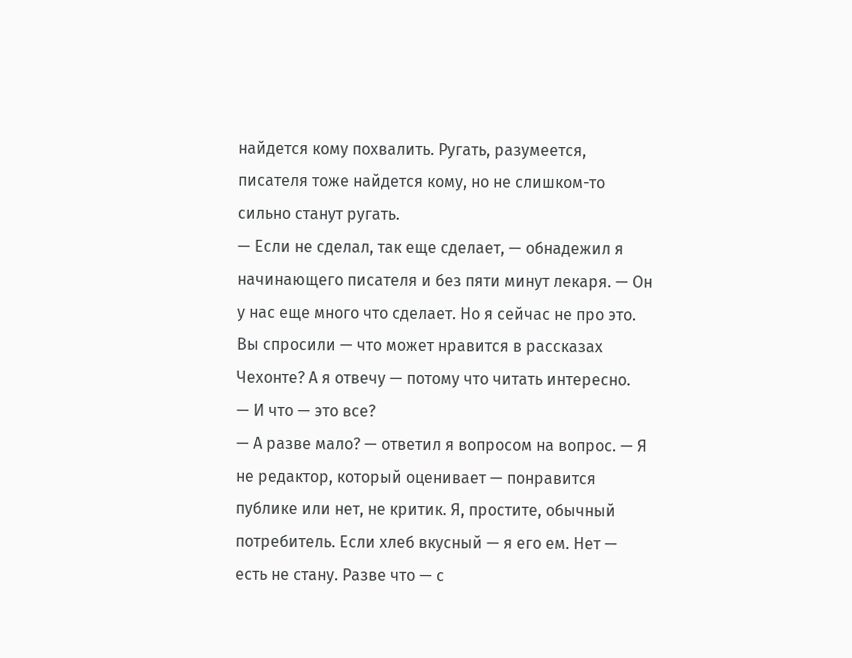найдется кому похвалить. Ругать, разумеется, писателя тоже найдется кому, но не слишком-то сильно станут ругать.
— Если не сделал, так еще сделает, — обнадежил я начинающего писателя и без пяти минут лекаря. — Он у нас еще много что сделает. Но я сейчас не про это. Вы спросили — что может нравится в рассказах Чехонте? А я отвечу — потому что читать интересно.
— И что — это все?
— А разве мало? — ответил я вопросом на вопрос. — Я не редактор, который оценивает — понравится публике или нет, не критик. Я, простите, обычный потребитель. Если хлеб вкусный — я его ем. Нет — есть не стану. Разве что — с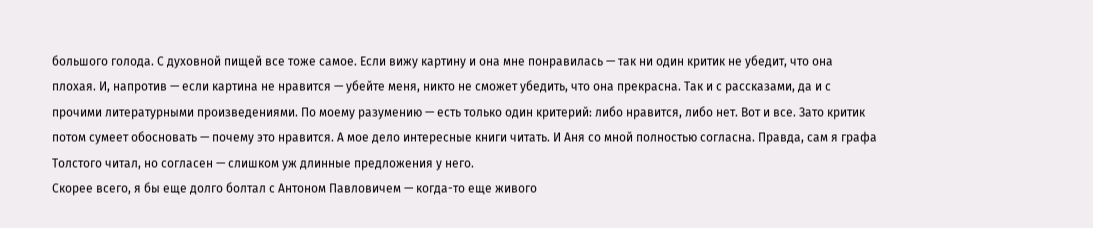большого голода. С духовной пищей все тоже самое. Если вижу картину и она мне понравилась — так ни один критик не убедит, что она плохая. И, напротив — если картина не нравится — убейте меня, никто не сможет убедить, что она прекрасна. Так и с рассказами, да и с прочими литературными произведениями. По моему разумению — есть только один критерий: либо нравится, либо нет. Вот и все. Зато критик потом сумеет обосновать — почему это нравится. А мое дело интересные книги читать. И Аня со мной полностью согласна. Правда, сам я графа Толстого читал, но согласен — слишком уж длинные предложения у него.
Скорее всего, я бы еще долго болтал с Антоном Павловичем — когда-то еще живого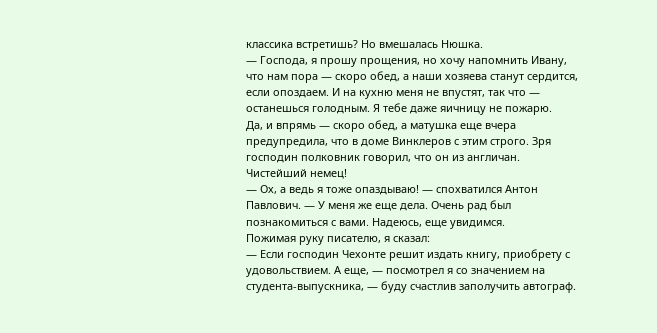классика встретишь? Но вмешалась Нюшка.
— Господа, я прошу прощения, но хочу напомнить Ивану, что нам пора — скоро обед, а наши хозяева станут сердится, если опоздаем. И на кухню меня не впустят, так что — останешься голодным. Я тебе даже яичницу не пожарю.
Да, и впрямь — скоро обед, а матушка еще вчера предупредила, что в доме Винклеров с этим строго. Зря господин полковник говорил, что он из англичан. Чистейший немец!
— Ох, а ведь я тоже опаздываю! — спохватился Антон Павлович. — У меня же еще дела. Очень рад был познакомиться с вами. Надеюсь, еще увидимся.
Пожимая руку писателю, я сказал:
— Если господин Чехонте решит издать книгу, приобрету с удовольствием. А еще, — посмотрел я со значением на студента-выпускника, — буду счастлив заполучить автограф.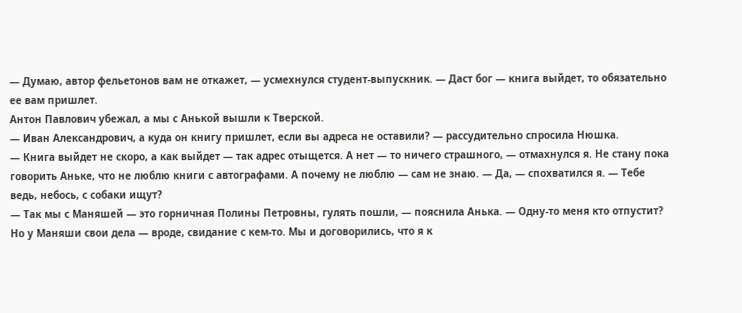— Думаю, автор фельетонов вам не откажет, — усмехнулся студент-выпускник. — Даст бог — книга выйдет, то обязательно ее вам пришлет.
Антон Павлович убежал, а мы с Анькой вышли к Тверской.
— Иван Александрович, а куда он книгу пришлет, если вы адреса не оставили? — рассудительно спросила Нюшка.
— Книга выйдет не скоро, а как выйдет — так адрес отыщется. А нет — то ничего страшного, — отмахнулся я. Не стану пока говорить Аньке, что не люблю книги с автографами. А почему не люблю — сам не знаю. — Да, — спохватился я. — Тебе ведь, небось, с собаки ищут?
— Так мы с Маняшей — это горничная Полины Петровны, гулять пошли, — пояснила Анька. — Одну-то меня кто отпустит? Но у Маняши свои дела — вроде, свидание с кем-то. Мы и договорились, что я к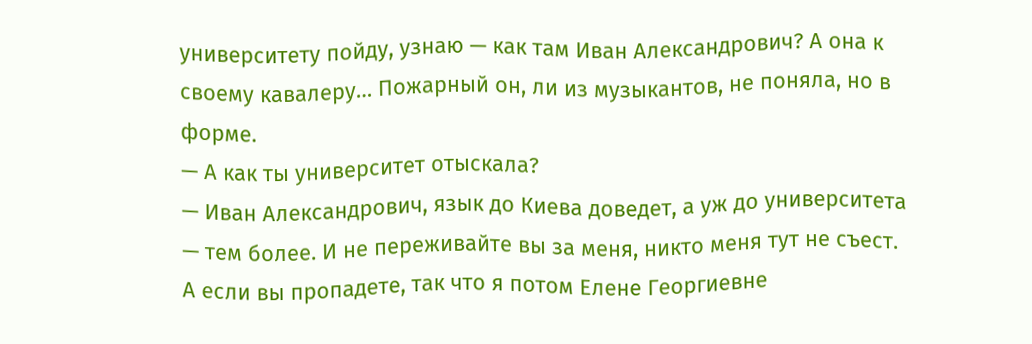университету пойду, узнаю — как там Иван Александрович? А она к своему кавалеру… Пожарный он, ли из музыкантов, не поняла, но в форме.
— А как ты университет отыскала?
— Иван Александрович, язык до Киева доведет, а уж до университета — тем более. И не переживайте вы за меня, никто меня тут не съест. А если вы пропадете, так что я потом Елене Георгиевне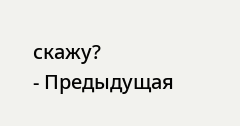скажу?
- Предыдущая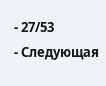- 27/53
- Следующая